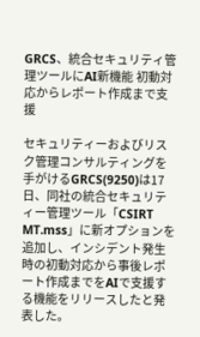GRCS、統合セキュリティ管理ツールにAI新機能 初動対応からレポート作成まで支援

セキュリティーおよびリスク管理コンサルティングを手がけるGRCS(9250)は17日、同社の統合セキュリティー管理ツール「CSIRT MT.mss」に新オプションを追加し、インシデント発生時の初動対応から事後レポート作成までをAIで支援する機能をリリースしたと発表した。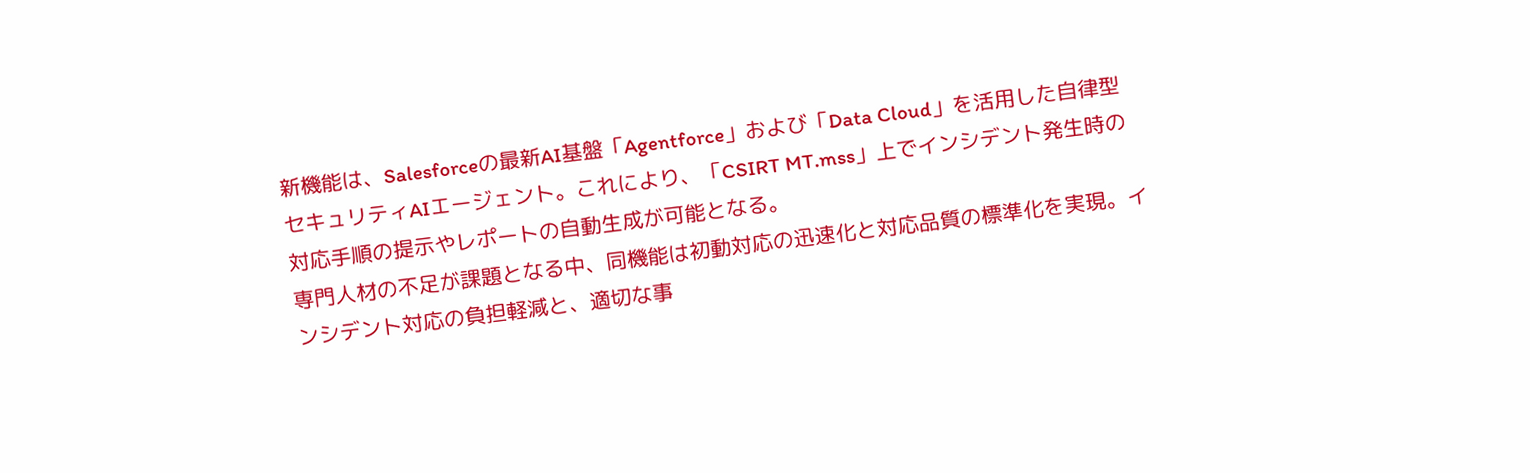新機能は、Salesforceの最新AI基盤「Agentforce」および「Data Cloud」を活用した自律型セキュリティAIエージェント。これにより、「CSIRT MT.mss」上でインシデント発生時の対応手順の提示やレポートの自動生成が可能となる。
専門人材の不足が課題となる中、同機能は初動対応の迅速化と対応品質の標準化を実現。インシデント対応の負担軽減と、適切な事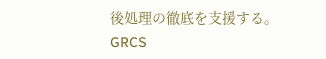後処理の徹底を支援する。
GRCS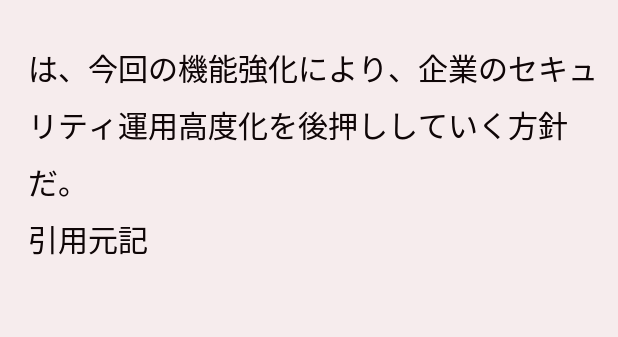は、今回の機能強化により、企業のセキュリティ運用高度化を後押ししていく方針だ。
引用元記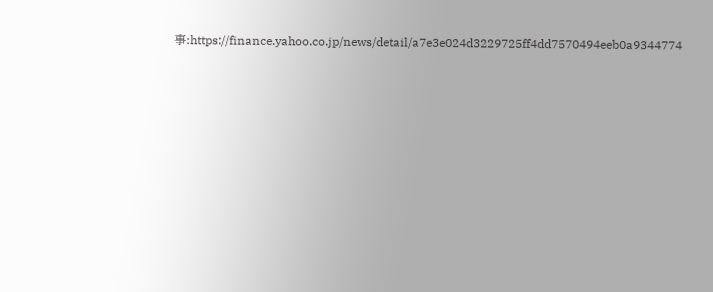事:https://finance.yahoo.co.jp/news/detail/a7e3e024d3229725ff4dd7570494eeb0a9344774